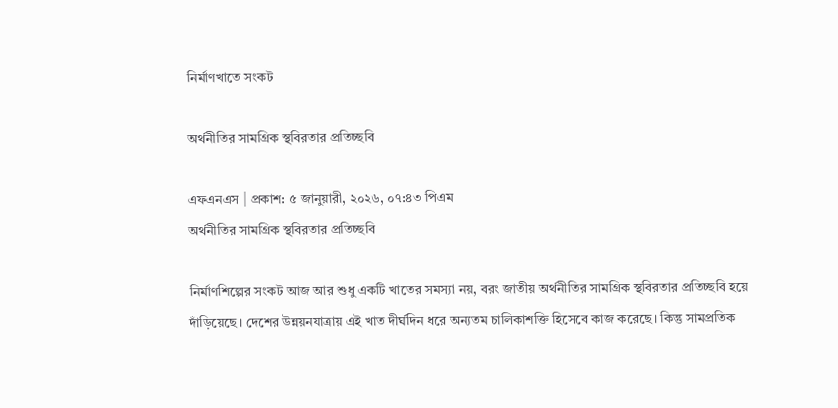নির্মাণখাতে সংকট

অর্থনীতির সামগ্রিক স্থবিরতার প্রতিচ্ছবি

এফএনএস | প্রকাশ: ৫ জানুয়ারী, ২০২৬, ০৭:৪৩ পিএম
অর্থনীতির সামগ্রিক স্থবিরতার প্রতিচ্ছবি

নির্মাণশিল্পের সংকট আজ আর শুধু একটি খাতের সমস্যা নয়, বরং জাতীয় অর্থনীতির সামগ্রিক স্থবিরতার প্রতিচ্ছবি হয়ে দাঁড়িয়েছে। দেশের উন্নয়নযাত্রায় এই খাত দীর্ঘদিন ধরে অন্যতম চালিকাশক্তি হিসেবে কাজ করেছে। কিন্তু সামপ্রতিক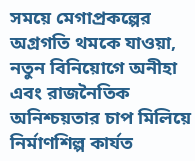সময়ে মেগাপ্রকল্পের অগ্রগতি থমকে যাওয়া, নতুন বিনিয়োগে অনীহা এবং রাজনৈতিক অনিশ্চয়তার চাপ মিলিয়ে নির্মাণশিল্প কার্যত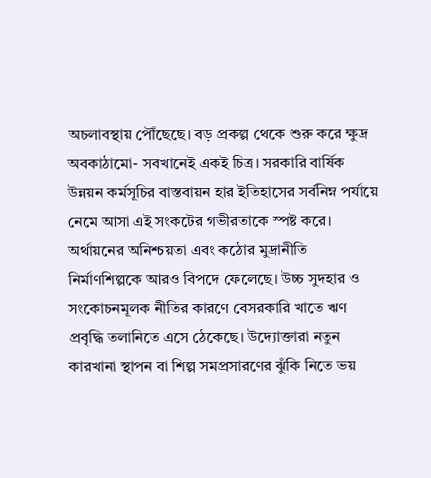অচলাবস্থায় পৌঁছেছে। বড় প্রকল্প থেকে শুরু করে ক্ষুদ্র অবকাঠামো- সবখানেই একই চিত্র। সরকারি বার্ষিক উন্নয়ন কর্মসূচির বাস্তবায়ন হার ইতিহাসের সর্বনিম্ন পর্যায়ে নেমে আসা এই সংকটের গভীরতাকে স্পষ্ট করে। অর্থায়নের অনিশ্চয়তা এবং কঠোর মুদ্রানীতি নির্মাণশিল্পকে আরও বিপদে ফেলেছে। উচ্চ সুদহার ও সংকোচনমূলক নীতির কারণে বেসরকারি খাতে ঋণ প্রবৃদ্ধি তলানিতে এসে ঠেকেছে। উদ্যোক্তারা নতুন কারখানা স্থাপন বা শিল্প সমপ্রসারণের ঝুঁকি নিতে ভয়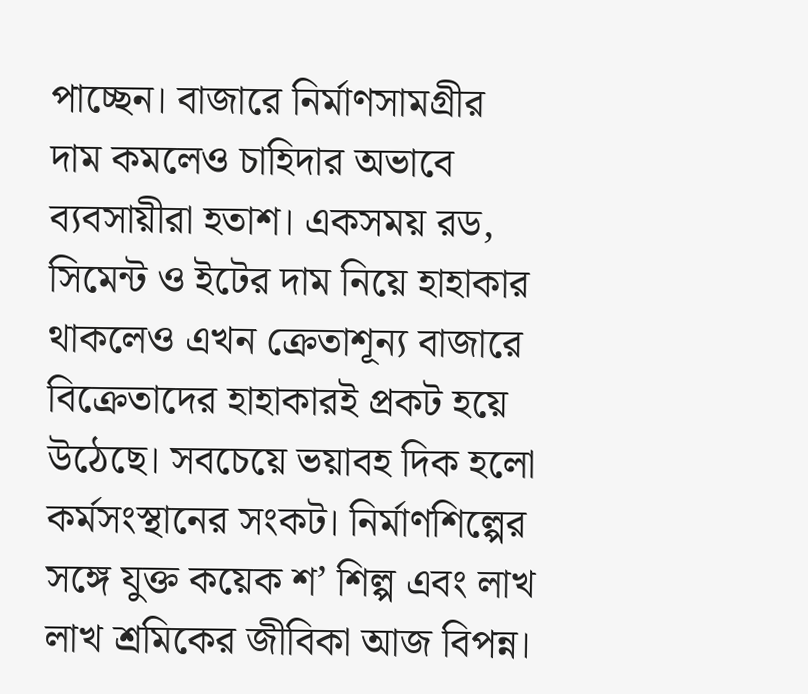পাচ্ছেন। বাজারে নির্মাণসামগ্রীর দাম কমলেও চাহিদার অভাবে ব্যবসায়ীরা হতাশ। একসময় রড, সিমেন্ট ও ইটের দাম নিয়ে হাহাকার থাকলেও এখন ক্রেতাশূন্য বাজারে বিক্রেতাদের হাহাকারই প্রকট হয়ে উঠেছে। সবচেয়ে ভয়াবহ দিক হলো কর্মসংস্থানের সংকট। নির্মাণশিল্পের সঙ্গে যুক্ত কয়েক শ’ শিল্প এবং লাখ লাখ শ্রমিকের জীবিকা আজ বিপন্ন।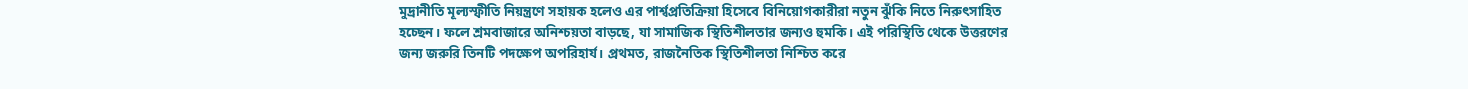মুদ্রানীতি মূল্যস্ফীতি নিয়ন্ত্রণে সহায়ক হলেও এর পার্শ্বপ্রতিক্রিয়া হিসেবে বিনিয়োগকারীরা নতুন ঝুঁকি নিতে নিরুৎসাহিত হচ্ছেন। ফলে শ্রমবাজারে অনিশ্চয়তা বাড়ছে, যা সামাজিক স্থিতিশীলতার জন্যও হুমকি। এই পরিস্থিতি থেকে উত্তরণের জন্য জরুরি তিনটি পদক্ষেপ অপরিহার্য। প্রথমত, রাজনৈতিক স্থিতিশীলতা নিশ্চিত করে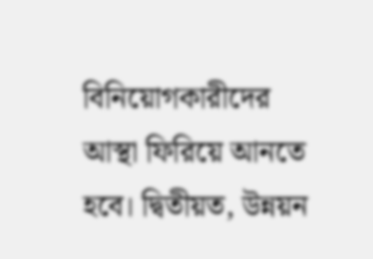বিনিয়োগকারীদের আস্থা ফিরিয়ে আনতে হবে। দ্বিতীয়ত, উন্নয়ন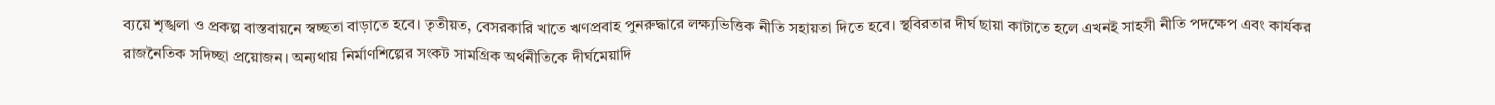ব্যয়ে শৃঙ্খলা ও প্রকল্প বাস্তবায়নে স্বচ্ছতা বাড়াতে হবে। তৃতীয়ত, বেসরকারি খাতে ঋণপ্রবাহ পুনরুদ্ধারে লক্ষ্যভিত্তিক নীতি সহায়তা দিতে হবে। স্থবিরতার দীর্ঘ ছায়া কাটাতে হলে এখনই সাহসী নীতি পদক্ষেপ এবং কার্যকর রাজনৈতিক সদিচ্ছা প্রয়োজন। অন্যথায় নির্মাণশিল্পের সংকট সামগ্রিক অর্থনীতিকে দীর্ঘমেয়াদি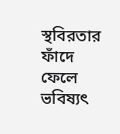স্থবিরতার ফাঁদে ফেলে ভবিষ্যৎ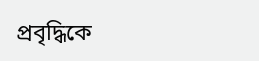প্রবৃদ্ধিকে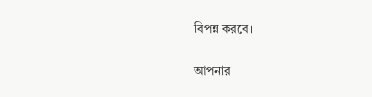বিপন্ন করবে।

আপনার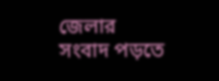জেলার সংবাদ পড়তে